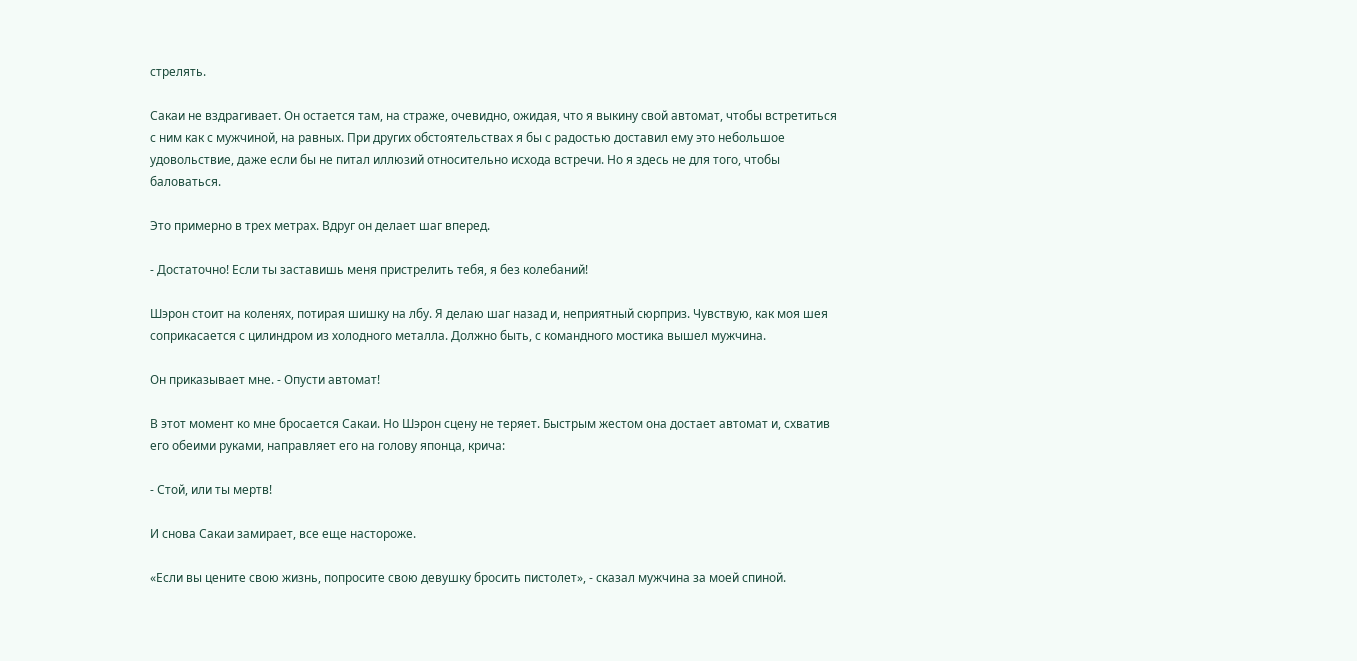стрелять.

Сакаи не вздрагивает. Он остается там, на страже, очевидно, ожидая, что я выкину свой автомат, чтобы встретиться с ним как с мужчиной, на равных. При других обстоятельствах я бы с радостью доставил ему это небольшое удовольствие, даже если бы не питал иллюзий относительно исхода встречи. Но я здесь не для того, чтобы баловаться.

Это примерно в трех метрах. Вдруг он делает шаг вперед.

- Достаточно! Если ты заставишь меня пристрелить тебя, я без колебаний!

Шэрон стоит на коленях, потирая шишку на лбу. Я делаю шаг назад и, неприятный сюрприз. Чувствую, как моя шея соприкасается с цилиндром из холодного металла. Должно быть, с командного мостика вышел мужчина.

Он приказывает мне. - Опусти автомат!

В этот момент ко мне бросается Сакаи. Но Шэрон сцену не теряет. Быстрым жестом она достает автомат и, схватив его обеими руками, направляет его на голову японца, крича:

- Стой, или ты мертв!

И снова Сакаи замирает, все еще настороже.

«Если вы цените свою жизнь, попросите свою девушку бросить пистолет», - сказал мужчина за моей спиной.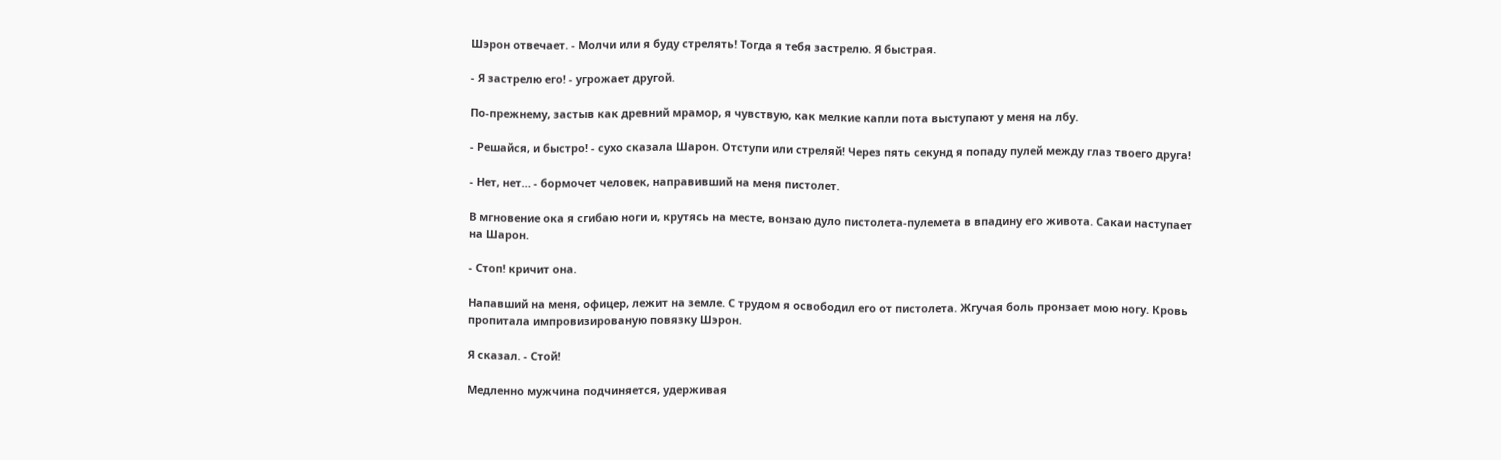Шэрон отвечает. - Молчи или я буду стрелять! Тогда я тебя застрелю. Я быстрая.

- Я застрелю его! - угрожает другой.

По-прежнему, застыв как древний мрамор, я чувствую, как мелкие капли пота выступают у меня на лбу.

- Решайся, и быстро! - сухо сказала Шарон. Отступи или стреляй! Через пять секунд я попаду пулей между глаз твоего друга!

- Нет, нет… - бормочет человек, направивший на меня пистолет.

В мгновение ока я сгибаю ноги и, крутясь на месте, вонзаю дуло пистолета-пулемета в впадину его живота. Сакаи наступает на Шарон.

- Стоп! кричит она.

Напавший на меня, офицер, лежит на земле. С трудом я освободил его от пистолета. Жгучая боль пронзает мою ногу. Кровь пропитала импровизированую повязку Шэрон.

Я сказал. - Стой!

Медленно мужчина подчиняется, удерживая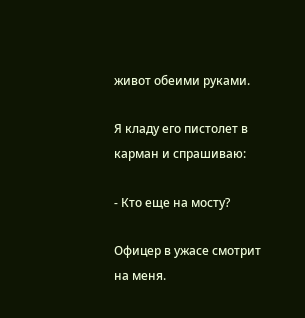живот обеими руками.

Я кладу его пистолет в карман и спрашиваю:

- Кто еще на мосту?

Офицер в ужасе смотрит на меня.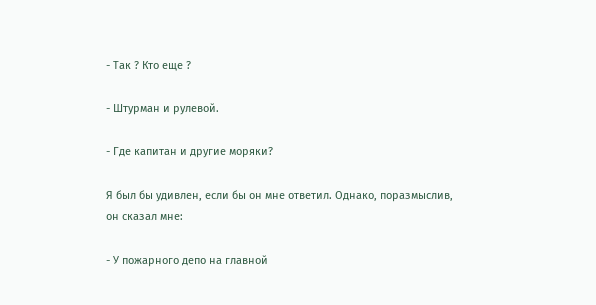- Так ? Кто еще ?

- Штурман и рулевой.

- Где капитан и другие моряки?

Я был бы удивлен, если бы он мне ответил. Однако, поразмыслив, он сказал мне:

- У пожарного депо на главной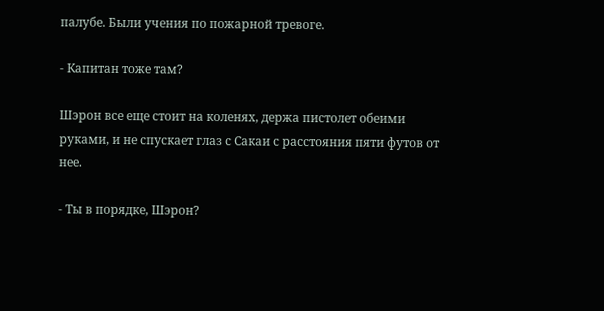палубе. Были учения по пожарной тревоге.

- Капитан тоже там?

Шэрон все еще стоит на коленях, держа пистолет обеими руками, и не спускает глаз с Сакаи с расстояния пяти футов от нее.

- Ты в порядке, Шэрон?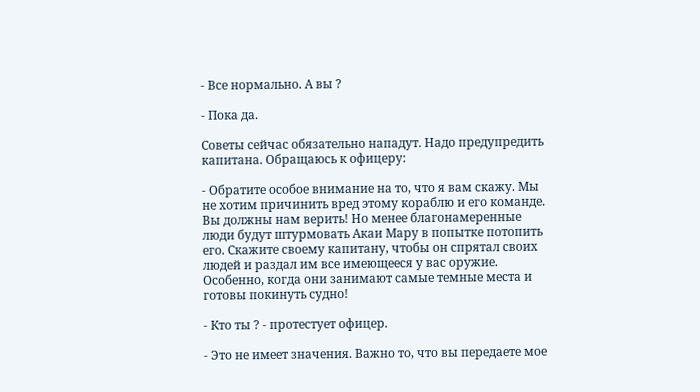- Все нормально. А вы ?

- Пока да.

Советы сейчас обязательно нападут. Надо предупредить капитана. Обращаюсь к офицеру:

- Обратите особое внимание на то, что я вам скажу. Мы не хотим причинить вред этому кораблю и его команде. Вы должны нам верить! Но менее благонамеренные люди будут штурмовать Акаи Мару в попытке потопить его. Скажите своему капитану, чтобы он спрятал своих людей и раздал им все имеющееся у вас оружие. Особенно, когда они занимают самые темные места и готовы покинуть судно!

- Кто ты ? - протестует офицер.

- Это не имеет значения. Важно то, что вы передаете мое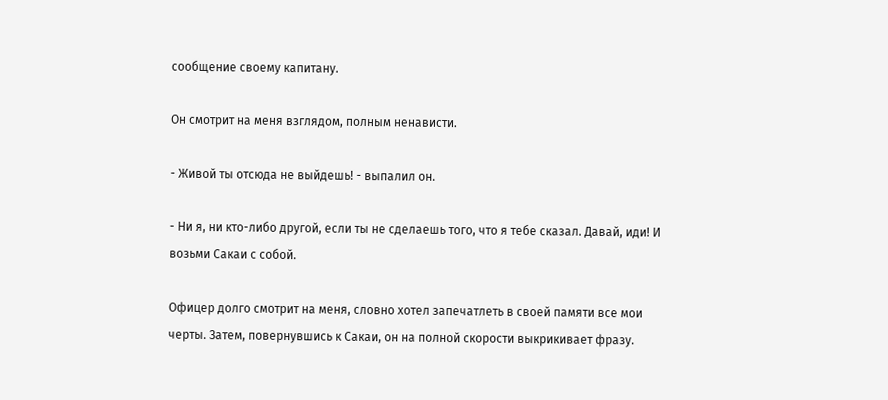сообщение своему капитану.

Он смотрит на меня взглядом, полным ненависти.

- Живой ты отсюда не выйдешь! - выпалил он.

- Ни я, ни кто-либо другой, если ты не сделаешь того, что я тебе сказал. Давай, иди! И возьми Сакаи с собой.

Офицер долго смотрит на меня, словно хотел запечатлеть в своей памяти все мои черты. Затем, повернувшись к Сакаи, он на полной скорости выкрикивает фразу.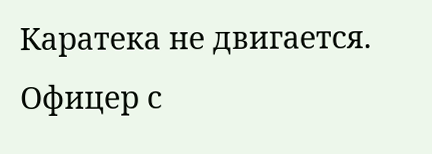Каратека не двигается. Офицер с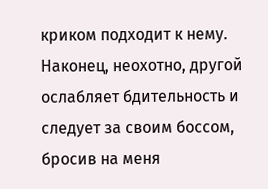криком подходит к нему. Наконец, неохотно, другой ослабляет бдительность и следует за своим боссом, бросив на меня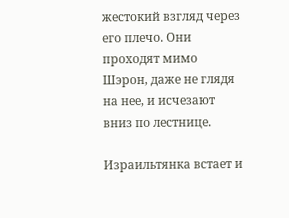жестокий взгляд через его плечо. Они проходят мимо Шэрон, даже не глядя на нее, и исчезают вниз по лестнице.

Израильтянка встает и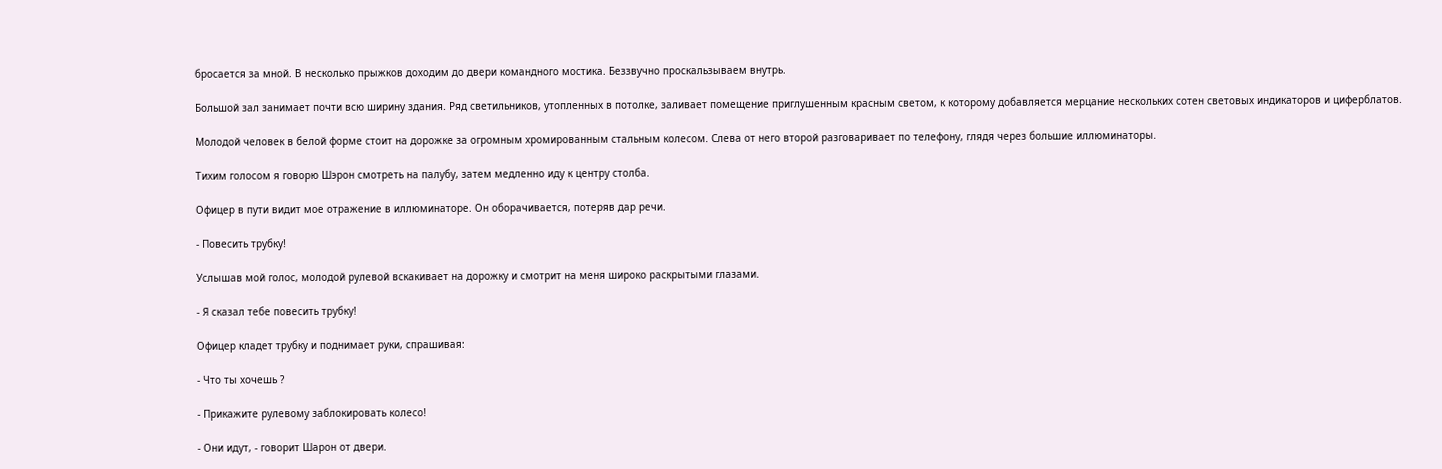бросается за мной. В несколько прыжков доходим до двери командного мостика. Беззвучно проскальзываем внутрь.

Большой зал занимает почти всю ширину здания. Ряд светильников, утопленных в потолке, заливает помещение приглушенным красным светом, к которому добавляется мерцание нескольких сотен световых индикаторов и циферблатов.

Молодой человек в белой форме стоит на дорожке за огромным хромированным стальным колесом. Слева от него второй разговаривает по телефону, глядя через большие иллюминаторы.

Тихим голосом я говорю Шэрон смотреть на палубу, затем медленно иду к центру столба.

Офицер в пути видит мое отражение в иллюминаторе. Он оборачивается, потеряв дар речи.

- Повесить трубку!

Услышав мой голос, молодой рулевой вскакивает на дорожку и смотрит на меня широко раскрытыми глазами.

- Я сказал тебе повесить трубку!

Офицер кладет трубку и поднимает руки, спрашивая:

- Что ты хочешь ?

- Прикажите рулевому заблокировать колесо!

- Они идут, - говорит Шарон от двери.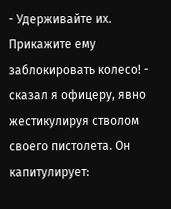- Удерживайте их. Прикажите ему заблокировать колесо! - сказал я офицеру, явно жестикулируя стволом своего пистолета. Он капитулирует: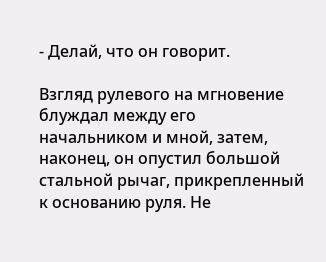- Делай, что он говорит.

Взгляд рулевого на мгновение блуждал между его начальником и мной, затем, наконец, он опустил большой стальной рычаг, прикрепленный к основанию руля. Не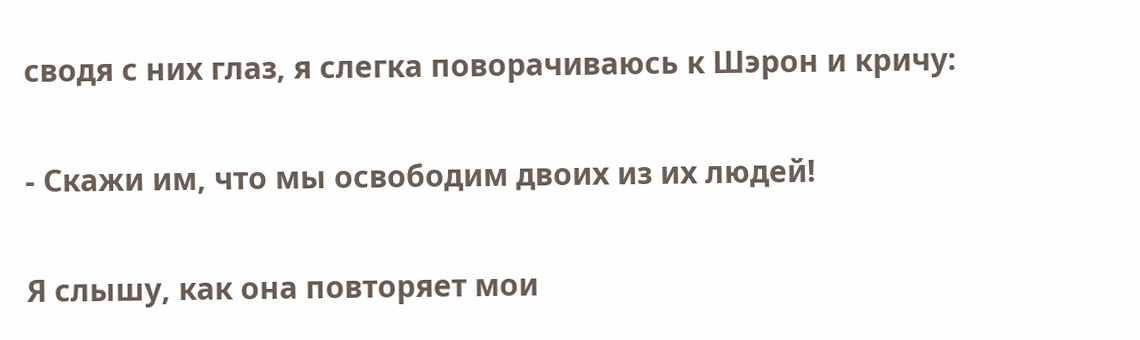сводя с них глаз, я слегка поворачиваюсь к Шэрон и кричу:

- Скажи им, что мы освободим двоих из их людей!

Я слышу, как она повторяет мои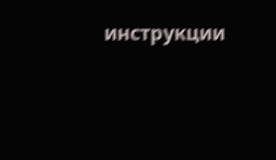инструкции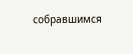собравшимся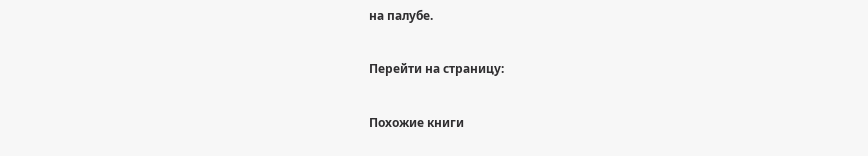на палубе.

Перейти на страницу:

Похожие книги